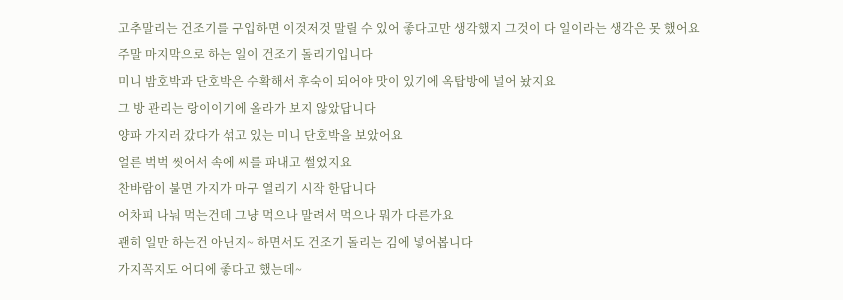고추말리는 건조기를 구입하면 이것저것 말릴 수 있어 좋다고만 생각했지 그것이 다 일이라는 생각은 못 했어요
주말 마지막으로 하는 일이 건조기 돌리기입니다
미니 밤호박과 단호박은 수확해서 후숙이 되어야 맛이 있기에 옥탑방에 널어 놨지요
그 방 관리는 랑이이기에 올라가 보지 않았답니다
양파 가지러 갔다가 섞고 있는 미니 단호박을 보았어요
얼른 벅벅 씻어서 속에 씨를 파내고 썰었지요
찬바람이 불면 가지가 마구 열리기 시작 한답니다
어차피 나눠 먹는건데 그냥 먹으나 말려서 먹으나 뭐가 다른가요
괜히 일만 하는건 아닌지~ 하면서도 건조기 돌리는 김에 넣어봅니다
가지꼭지도 어디에 좋다고 했는데~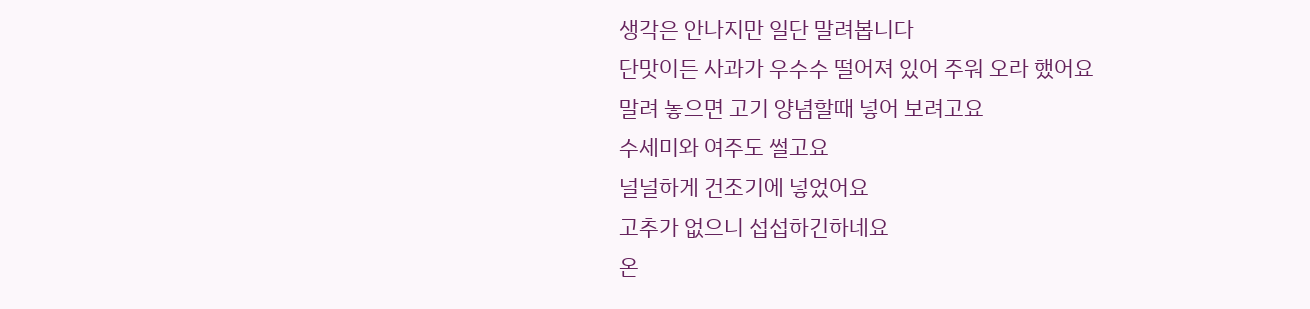생각은 안나지만 일단 말려봅니다
단맛이든 사과가 우수수 떨어져 있어 주워 오라 했어요
말려 놓으면 고기 양념할때 넣어 보려고요
수세미와 여주도 썰고요
널널하게 건조기에 넣었어요
고추가 없으니 섭섭하긴하네요
온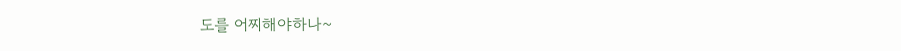도를 어찌해야하나~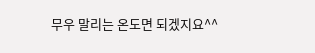무우 말리는 온도면 되겠지요^^